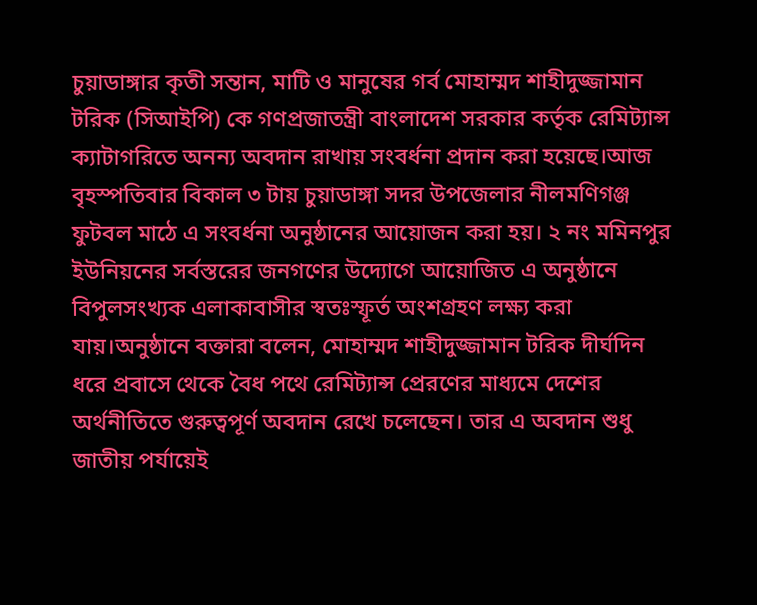চুয়াডাঙ্গার কৃতী সন্তান, মাটি ও মানুষের গর্ব মোহাম্মদ শাহীদুজ্জামান টরিক (সিআইপি) কে গণপ্রজাতন্ত্রী বাংলাদেশ সরকার কর্তৃক রেমিট্যান্স ক্যাটাগরিতে অনন্য অবদান রাখায় সংবর্ধনা প্রদান করা হয়েছে।আজ বৃহস্পতিবার বিকাল ৩ টায় চুয়াডাঙ্গা সদর উপজেলার নীলমণিগঞ্জ ফুটবল মাঠে এ সংবর্ধনা অনুষ্ঠানের আয়োজন করা হয়। ২ নং মমিনপুর ইউনিয়নের সর্বস্তরের জনগণের উদ্যোগে আয়োজিত এ অনুষ্ঠানে বিপুলসংখ্যক এলাকাবাসীর স্বতঃস্ফূর্ত অংশগ্রহণ লক্ষ্য করা যায়।অনুষ্ঠানে বক্তারা বলেন, মোহাম্মদ শাহীদুজ্জামান টরিক দীর্ঘদিন ধরে প্রবাসে থেকে বৈধ পথে রেমিট্যান্স প্রেরণের মাধ্যমে দেশের অর্থনীতিতে গুরুত্বপূর্ণ অবদান রেখে চলেছেন। তার এ অবদান শুধু জাতীয় পর্যায়েই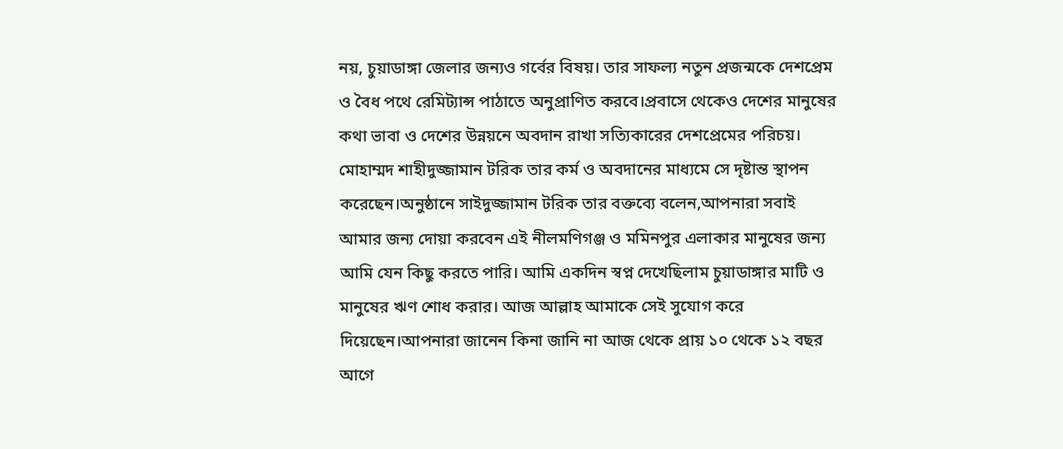নয়, চুয়াডাঙ্গা জেলার জন্যও গর্বের বিষয়। তার সাফল্য নতুন প্রজন্মকে দেশপ্রেম ও বৈধ পথে রেমিট্যান্স পাঠাতে অনুপ্রাণিত করবে।প্রবাসে থেকেও দেশের মানুষের কথা ভাবা ও দেশের উন্নয়নে অবদান রাখা সত্যিকারের দেশপ্রেমের পরিচয়। মোহাম্মদ শাহীদুজ্জামান টরিক তার কর্ম ও অবদানের মাধ্যমে সে দৃষ্টান্ত স্থাপন করেছেন।অনুষ্ঠানে সাইদুজ্জামান টরিক তার বক্তব্যে বলেন,আপনারা সবাই আমার জন্য দোয়া করবেন এই নীলমণিগঞ্জ ও মমিনপুর এলাকার মানুষের জন্য আমি যেন কিছু করতে পারি। আমি একদিন স্বপ্ন দেখেছিলাম চুয়াডাঙ্গার মাটি ও মানুষের ঋণ শোধ করার। আজ আল্লাহ আমাকে সেই সুযোগ করে দিয়েছেন।আপনারা জানেন কিনা জানি না আজ থেকে প্রায় ১০ থেকে ১২ বছর আগে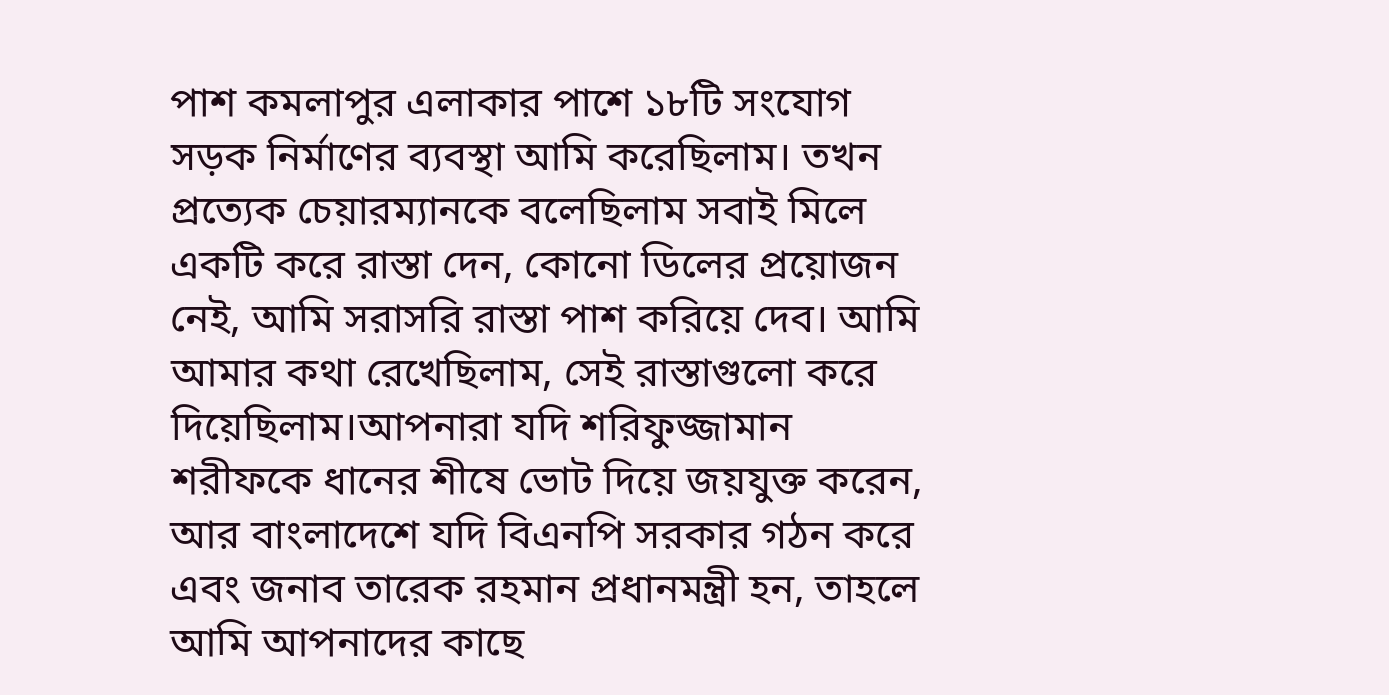পাশ কমলাপুর এলাকার পাশে ১৮টি সংযোগ সড়ক নির্মাণের ব্যবস্থা আমি করেছিলাম। তখন প্রত্যেক চেয়ারম্যানকে বলেছিলাম সবাই মিলে একটি করে রাস্তা দেন, কোনো ডিলের প্রয়োজন নেই, আমি সরাসরি রাস্তা পাশ করিয়ে দেব। আমি আমার কথা রেখেছিলাম, সেই রাস্তাগুলো করে দিয়েছিলাম।আপনারা যদি শরিফুজ্জামান শরীফকে ধানের শীষে ভোট দিয়ে জয়যুক্ত করেন, আর বাংলাদেশে যদি বিএনপি সরকার গঠন করে এবং জনাব তারেক রহমান প্রধানমন্ত্রী হন, তাহলে আমি আপনাদের কাছে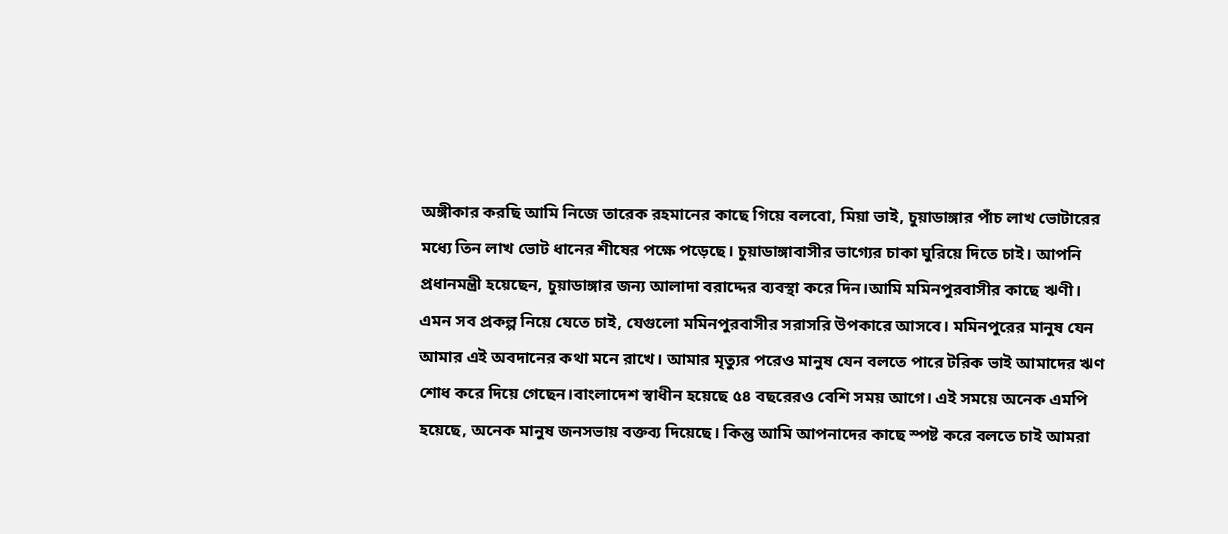অঙ্গীকার করছি আমি নিজে তারেক রহমানের কাছে গিয়ে বলবো, মিয়া ভাই, চুয়াডাঙ্গার পাঁচ লাখ ভোটারের মধ্যে তিন লাখ ভোট ধানের শীষের পক্ষে পড়েছে। চুয়াডাঙ্গাবাসীর ভাগ্যের চাকা ঘুরিয়ে দিতে চাই। আপনি প্রধানমন্ত্রী হয়েছেন, চুয়াডাঙ্গার জন্য আলাদা বরাদ্দের ব্যবস্থা করে দিন।আমি মমিনপুরবাসীর কাছে ঋণী। এমন সব প্রকল্প নিয়ে যেতে চাই, যেগুলো মমিনপুরবাসীর সরাসরি উপকারে আসবে। মমিনপুরের মানুষ যেন আমার এই অবদানের কথা মনে রাখে। আমার মৃত্যুর পরেও মানুষ যেন বলতে পারে টরিক ভাই আমাদের ঋণ শোধ করে দিয়ে গেছেন।বাংলাদেশ স্বাধীন হয়েছে ৫৪ বছরেরও বেশি সময় আগে। এই সময়ে অনেক এমপি হয়েছে, অনেক মানুষ জনসভায় বক্তব্য দিয়েছে। কিন্তু আমি আপনাদের কাছে স্পষ্ট করে বলতে চাই আমরা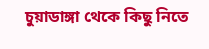চুয়াডাঙ্গা থেকে কিছু নিতে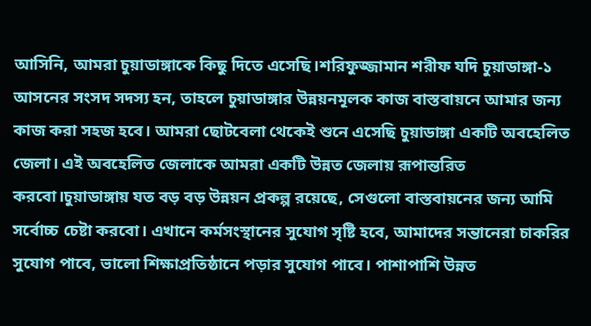আসিনি, আমরা চুয়াডাঙ্গাকে কিছু দিতে এসেছি।শরিফুজ্জামান শরীফ যদি চুয়াডাঙ্গা-১ আসনের সংসদ সদস্য হন, তাহলে চুয়াডাঙ্গার উন্নয়নমূলক কাজ বাস্তবায়নে আমার জন্য কাজ করা সহজ হবে। আমরা ছোটবেলা থেকেই শুনে এসেছি চুয়াডাঙ্গা একটি অবহেলিত জেলা। এই অবহেলিত জেলাকে আমরা একটি উন্নত জেলায় রূপান্তরিত করবো।চুয়াডাঙ্গায় যত বড় বড় উন্নয়ন প্রকল্প রয়েছে, সেগুলো বাস্তবায়নের জন্য আমি সর্বোচ্চ চেষ্টা করবো। এখানে কর্মসংস্থানের সুযোগ সৃষ্টি হবে, আমাদের সন্তানেরা চাকরির সুযোগ পাবে, ভালো শিক্ষাপ্রতিষ্ঠানে পড়ার সুযোগ পাবে। পাশাপাশি উন্নত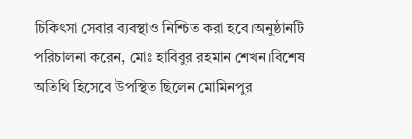চিকিৎসা সেবার ব্যবস্থাও নিশ্চিত করা হবে।অনুষ্ঠানটি পরিচালনা করেন, মোঃ হাবিবুর রহমান শেখন।বিশেষ অতিথি হিসেবে উপস্থিত ছিলেন মোমিনপুর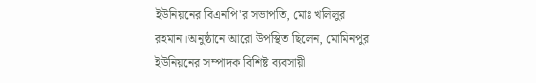ইউনিয়নের বিএনপি'র সভাপতি, মোঃ খলিলুর রহমান।অনুষ্ঠানে আরো উপস্থিত ছিলেন, মোমিনপুর ইউনিয়নের সম্পাদক বিশিষ্ট ব্যবসায়ী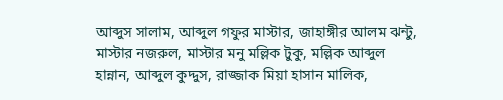আব্দুস সালাম, আব্দুল গফুর মাস্টার, জাহাঙ্গীর আলম ঝন্টু, মাস্টার নজরুল, মাস্টার মনু মল্লিক টুকু, মল্লিক আব্দুল হান্নান, আব্দুল কুদ্দুস, রাজ্জাক মিয়া হাসান মালিক,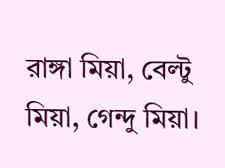রাঙ্গা মিয়া, বেল্টু মিয়া, গেন্দু মিয়া।